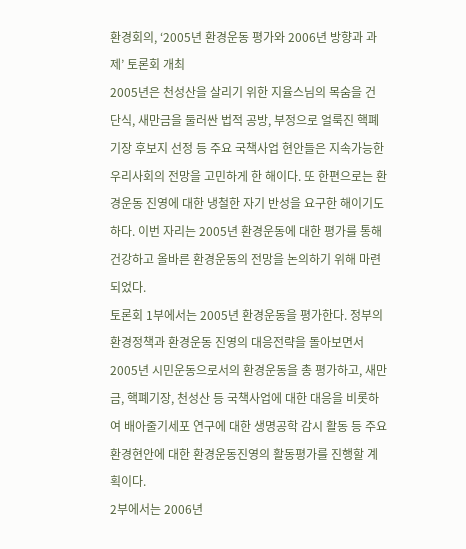환경회의, ‘2005년 환경운동 평가와 2006년 방향과 과제’ 토론회 개최
2005년은 천성산을 살리기 위한 지율스님의 목숨을 건 단식, 새만금을 둘러싼 법적 공방, 부정으로 얼룩진 핵폐기장 후보지 선정 등 주요 국책사업 현안들은 지속가능한 우리사회의 전망을 고민하게 한 해이다. 또 한편으로는 환경운동 진영에 대한 냉철한 자기 반성을 요구한 해이기도 하다. 이번 자리는 2005년 환경운동에 대한 평가를 통해 건강하고 올바른 환경운동의 전망을 논의하기 위해 마련되었다.
토론회 1부에서는 2005년 환경운동을 평가한다. 정부의 환경정책과 환경운동 진영의 대응전략을 돌아보면서 2005년 시민운동으로서의 환경운동을 총 평가하고, 새만금, 핵폐기장, 천성산 등 국책사업에 대한 대응을 비롯하여 배아줄기세포 연구에 대한 생명공학 감시 활동 등 주요 환경현안에 대한 환경운동진영의 활동평가를 진행할 계획이다.
2부에서는 2006년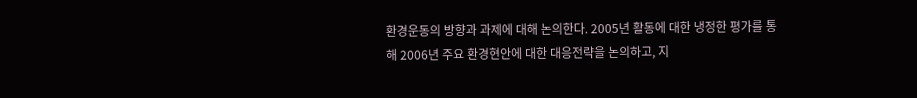환경운동의 방향과 과제에 대해 논의한다. 2005년 활동에 대한 냉정한 평가를 통해 2006년 주요 환경현안에 대한 대응전략을 논의하고, 지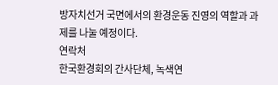방자치선거 국면에서의 환경운동 진영의 역할과 과제를 나눌 예정이다.
연락처
한국환경회의 간사단체, 녹색연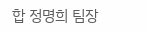합 정명희 팀장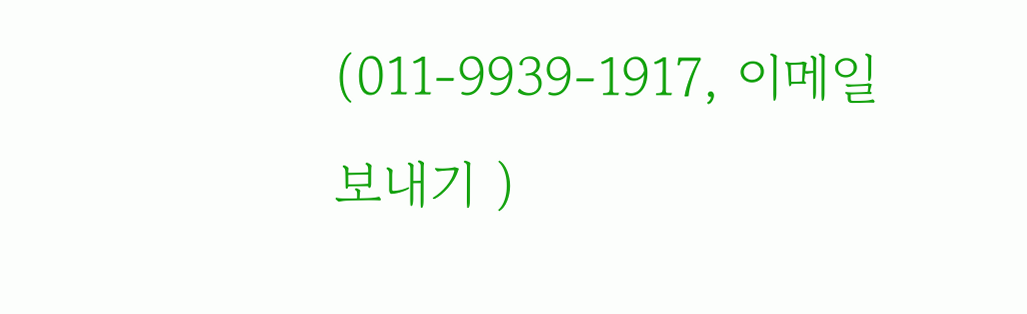(011-9939-1917, 이메일 보내기 )